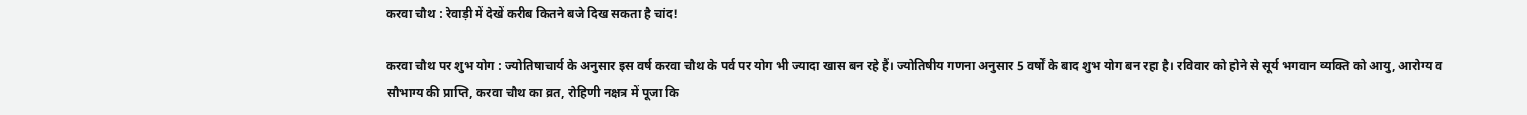करवा चौथ : रेवाड़ी में देखें करीब कितने बजे दिख सकता है चांद!

करवा चौथ पर शुभ योग : ज्योतिषाचार्य के अनुसार इस वर्ष करवा चौथ के पर्व पर योग भी ज्यादा खास बन रहे हैं। ज्योतिषीय गणना अनुसार 5 वर्षों के बाद शुभ योग बन रहा है। रविवार को होने से सूर्य भगवान व्यक्ति को आयु, आरोग्य व सौभाग्य की प्राप्ति, करवा चौथ का व्रत, रोहिणी नक्षत्र में पूजा कि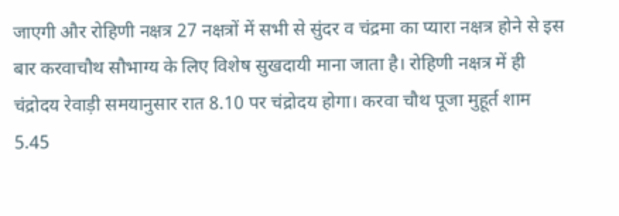जाएगी और रोहिणी नक्षत्र 27 नक्षत्रों में सभी से सुंदर व चंद्रमा का प्यारा नक्षत्र होने से इस बार करवाचौथ सौभाग्य के लिए विशेष सुखदायी माना जाता है। रोहिणी नक्षत्र में ही चंद्रोदय रेवाड़ी समयानुसार रात 8.10 पर चंद्रोदय होगा। करवा चौथ पूजा मुहूर्त शाम 5.45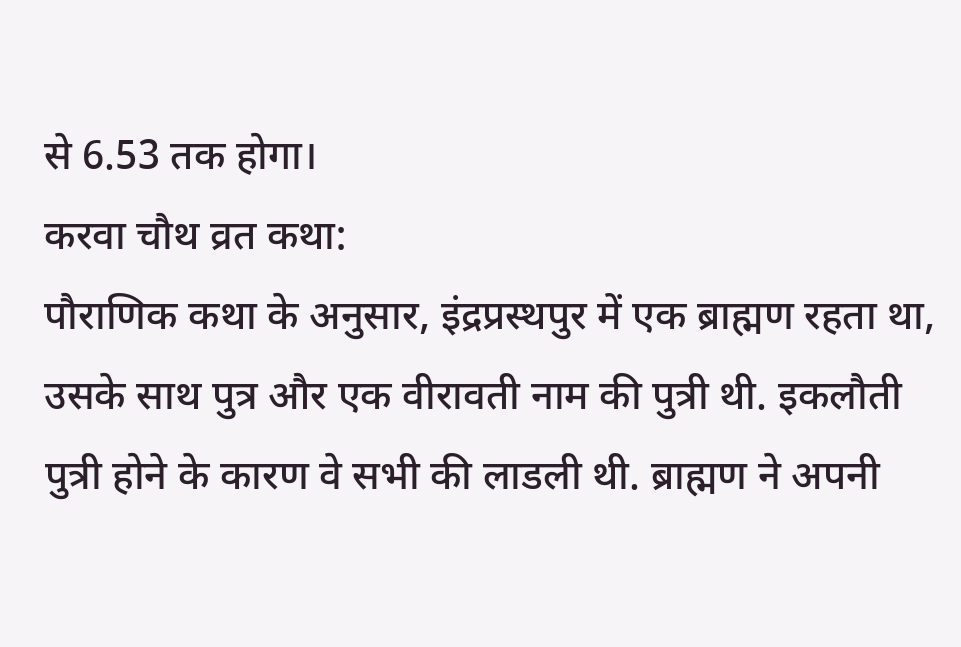से 6.53 तक होगा।
करवा चौथ व्रत कथा:
पौराणिक कथा के अनुसार, इंद्रप्रस्थपुर में एक ब्राह्मण रहता था, उसके साथ पुत्र और एक वीरावती नाम की पुत्री थी. इकलौती पुत्री होने के कारण वे सभी की लाडली थी. ब्राह्मण ने अपनी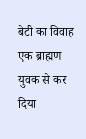बेटी का विवाह एक ब्राह्मण युवक से कर दिया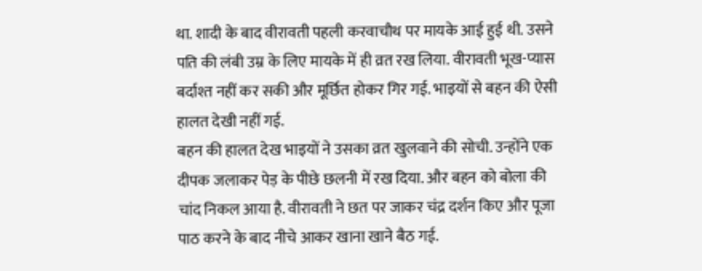था. शादी के बाद वीरावती पहली करवाचौथ पर मायके आई हुई थी. उसने पति की लंबी उम्र के लिए मायके में ही व्रत रख लिया. वीरावती भूख-प्यास बर्दाश्त नहीं कर सकी और मूर्छित होकर गिर गई. भाइयों से बहन की ऐसी हालत देखी नहीं गई.
बहन की हालत देख भाइयों ने उसका व्रत खुलवाने की सोची. उन्होंने एक दीपक जलाकर पेड़ के पीछे छलनी में रख दिया. और बहन को बोला की चांद निकल आया है. वीरावती ने छत पर जाकर चंद्र दर्शन किए और पूजा पाठ करने के बाद नीचे आकर खाना खाने बैठ गई.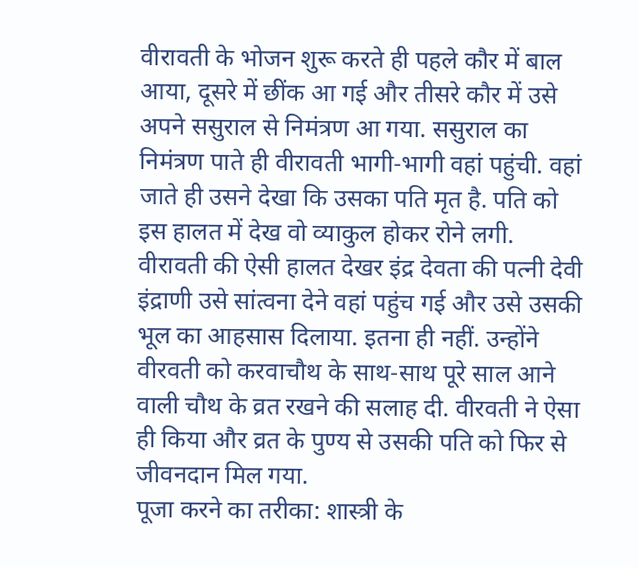वीरावती के भोजन शुरू करते ही पहले कौर में बाल आया, दूसरे में छींक आ गई और तीसरे कौर में उसे अपने ससुराल से निमंत्रण आ गया. ससुराल का निमंत्रण पाते ही वीरावती भागी-भागी वहां पहुंची. वहां जाते ही उसने देखा कि उसका पति मृत है. पति को इस हालत में देख वो व्याकुल होकर रोने लगी.
वीरावती की ऐसी हालत देखर इंद्र देवता की पत्नी देवी इंद्राणी उसे सांत्वना देने वहां पहुंच गई और उसे उसकी भूल का आहसास दिलाया. इतना ही नहीं. उन्होंने वीरवती को करवाचौथ के साथ-साथ पूरे साल आने वाली चौथ के व्रत रखने की सलाह दी. वीरवती ने ऐसा ही किया और व्रत के पुण्य से उसकी पति को फिर से जीवनदान मिल गया.
पूजा करने का तरीका: शास्त्री के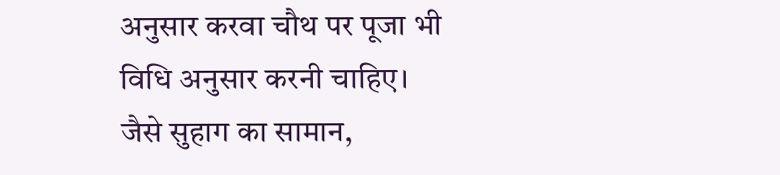अनुसार करवा चौथ पर पूजा भी विधि अनुसार करनी चाहिए। जैसे सुहाग का सामान,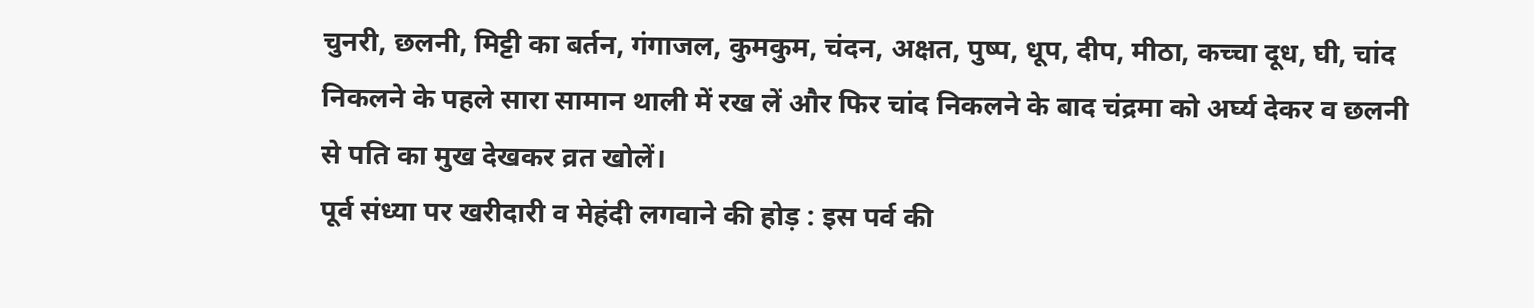चुनरी, छलनी, मिट्टी का बर्तन, गंगाजल, कुमकुम, चंदन, अक्षत, पुष्प, धूप, दीप, मीठा, कच्चा दूध, घी, चांद निकलने के पहले सारा सामान थाली में रख लें और फिर चांद निकलने के बाद चंद्रमा को अर्घ्य देकर व छलनी से पति का मुख देखकर व्रत खोलें।
पूर्व संध्या पर खरीदारी व मेहंदी लगवाने की होड़ : इस पर्व की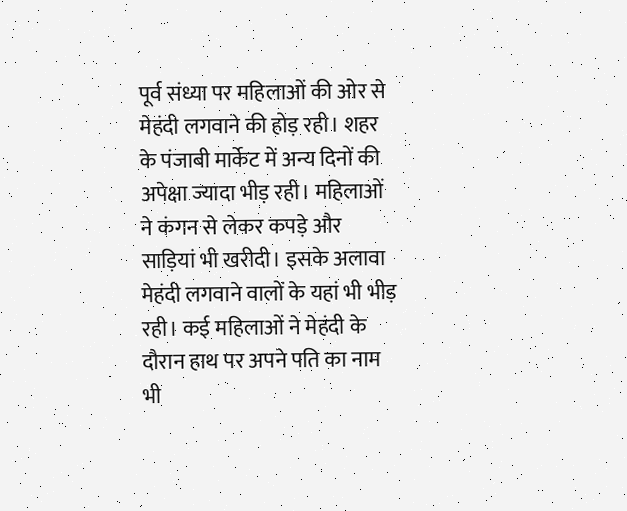पूर्व संध्या पर महिलाओं की ओर से मेहंदी लगवाने की होड़ रही। शहर के पंजाबी मार्केट में अन्य दिनों की अपेक्षा ज्यादा भीड़ रही। महिलाओं ने कंगन से लेकर कपड़े और साड़ियां भी खरीदी। इसके अलावा मेहंदी लगवाने वालों के यहां भी भीड़ रही। कई महिलाओं ने मेहंदी के दौरान हाथ पर अपने पति का नाम भी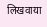लिखवाया